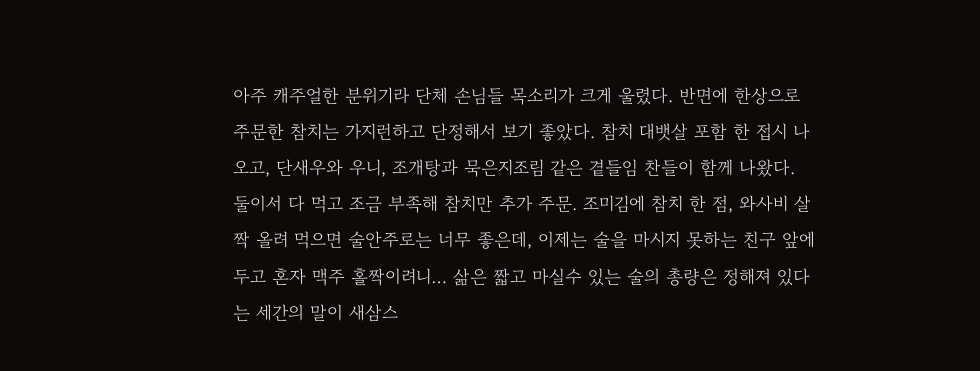아주 캐주얼한 분위기라 단체 손님들 목소리가 크게 울렸다. 반면에 한상으로 주문한 참치는 가지런하고 단정해서 보기 좋았다. 참치 대뱃살 포함 한 접시 나오고, 단새우와 우니, 조개탕과 묵은지조림 같은 곁들임 찬들이 함께 나왔다. 둘이서 다 먹고 조금 부족해 참치만 추가 주문. 조미김에 참치 한 점, 와사비 살짝 올려 먹으면 술안주로는 너무 좋은데, 이제는 술을 마시지 못하는 친구 앞에 두고 혼자 맥주 홀짝이려니… 삶은 짧고 마실수 있는 술의 총량은 정해져 있다는 세간의 말이 새삼스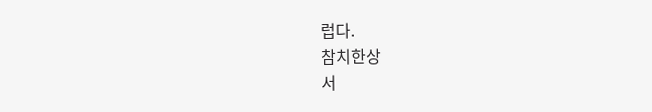럽다.
참치한상
서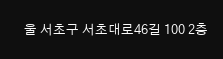울 서초구 서초대로46길 100 2층